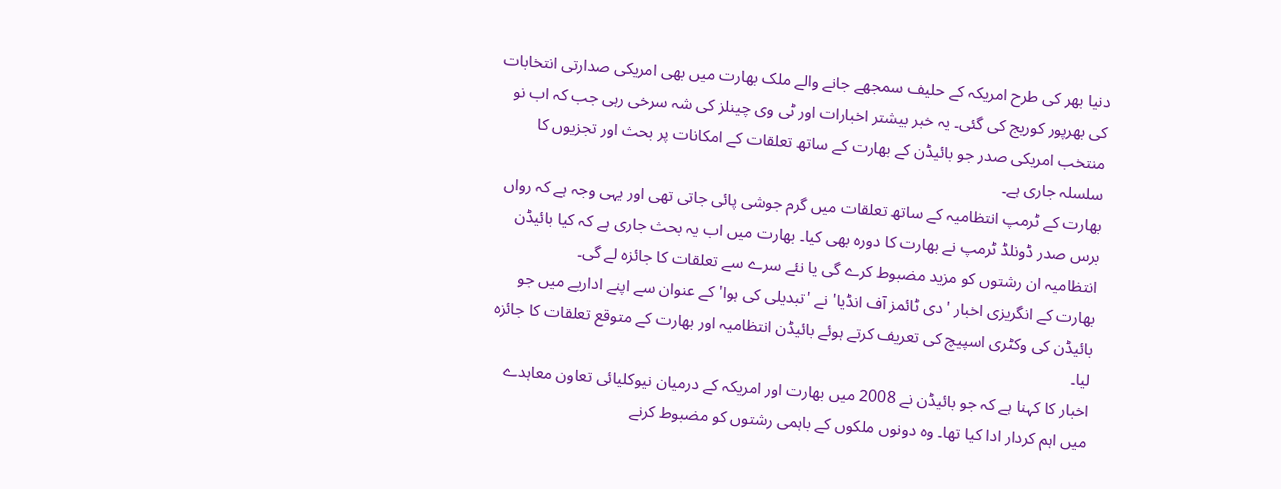دنیا بھر کی طرح امریکہ کے حلیف سمجھے جانے والے ملک بھارت میں بھی امریکی صدارتی انتخابات کی بھرپور کوریج کی گئی۔ یہ خبر بیشتر اخبارات اور ٹی وی چینلز کی شہ سرخی رہی جب کہ اب نو منتخب امریکی صدر جو بائیڈن کے بھارت کے ساتھ تعلقات کے امکانات پر بحث اور تجزیوں کا سلسلہ جاری ہے۔
بھارت کے ٹرمپ انتظامیہ کے ساتھ تعلقات میں گرم جوشی پائی جاتی تھی اور یہی وجہ ہے کہ رواں برس صدر ڈونلڈ ٹرمپ نے بھارت کا دورہ بھی کیا۔ بھارت میں اب یہ بحث جاری ہے کہ کیا بائیڈن انتظامیہ ان رشتوں کو مزید مضبوط کرے گی یا نئے سرے سے تعلقات کا جائزہ لے گی۔
بھارت کے انگریزی اخبار 'دی ٹائمز آف انڈیا' نے 'تبدیلی کی ہوا' کے عنوان سے اپنے اداریے میں جو بائیڈن کی وکٹری اسپیچ کی تعریف کرتے ہوئے بائیڈن انتظامیہ اور بھارت کے متوقع تعلقات کا جائزہ لیا۔
اخبار کا کہنا ہے کہ جو بائیڈن نے 2008 میں بھارت اور امریکہ کے درمیان نیوکلیائی تعاون معاہدے میں اہم کردار ادا کیا تھا۔ وہ دونوں ملکوں کے باہمی رشتوں کو مضبوط کرنے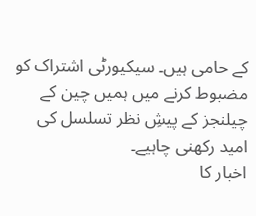کے حامی ہیں۔ سیکیورٹی اشتراک کو مضبوط کرنے میں ہمیں چین کے چیلنجز کے پیشِ نظر تسلسل کی امید رکھنی چاہیے۔
اخبار کا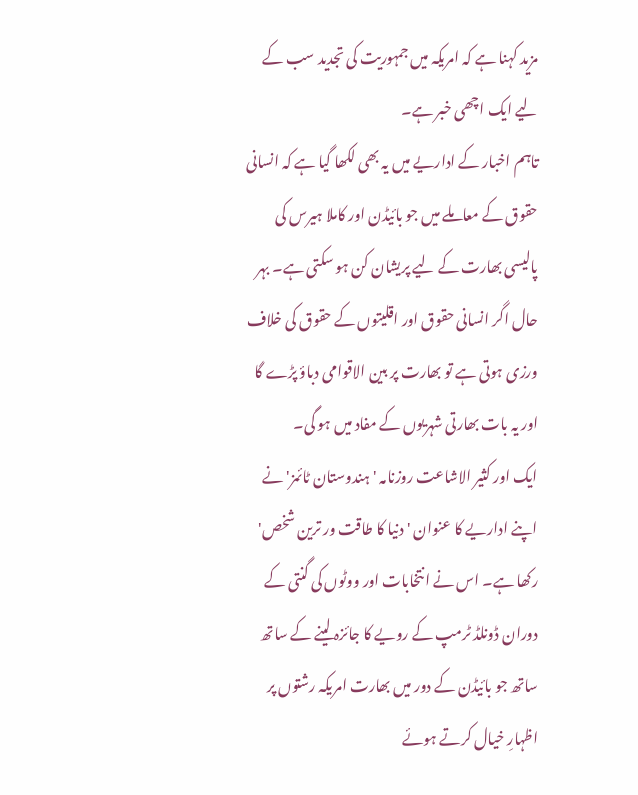مزید کہنا ہے کہ امریکہ میں جمہوریت کی تجدید سب کے لیے ایک اچھی خبر ہے۔
تاہم اخبار کے اداریے میں یہ بھی لکھا گیا ہے کہ انسانی حقوق کے معاملے میں جو بائیڈن اور کاملا ہیرس کی پالیسی بھارت کے لیے پریشان کن ہو سکتی ہے۔ بہر حال اگر انسانی حقوق اور اقلیتوں کے حقوق کی خلاف ورزی ہوتی ہے تو بھارت پر بین الاقوامی دباؤ پڑے گا اور یہ بات بھارتی شہریوں کے مفاد میں ہو گی۔
ایک اور کثیر الاشاعت روزنامہ 'ہندوستان ٹائمز' نے اپنے اداریے کا عنوان 'دنیا کا طاقت ور ترین شخص' رکھا ہے۔ اس نے انتخابات اور ووٹوں کی گنتی کے دوران ڈونلڈ ٹرمپ کے رویے کا جائزہ لینے کے ساتھ ساتھ جو بائیڈن کے دور میں بھارت امریکہ رشتوں پر اظہارِ خیال کرتے ہوئے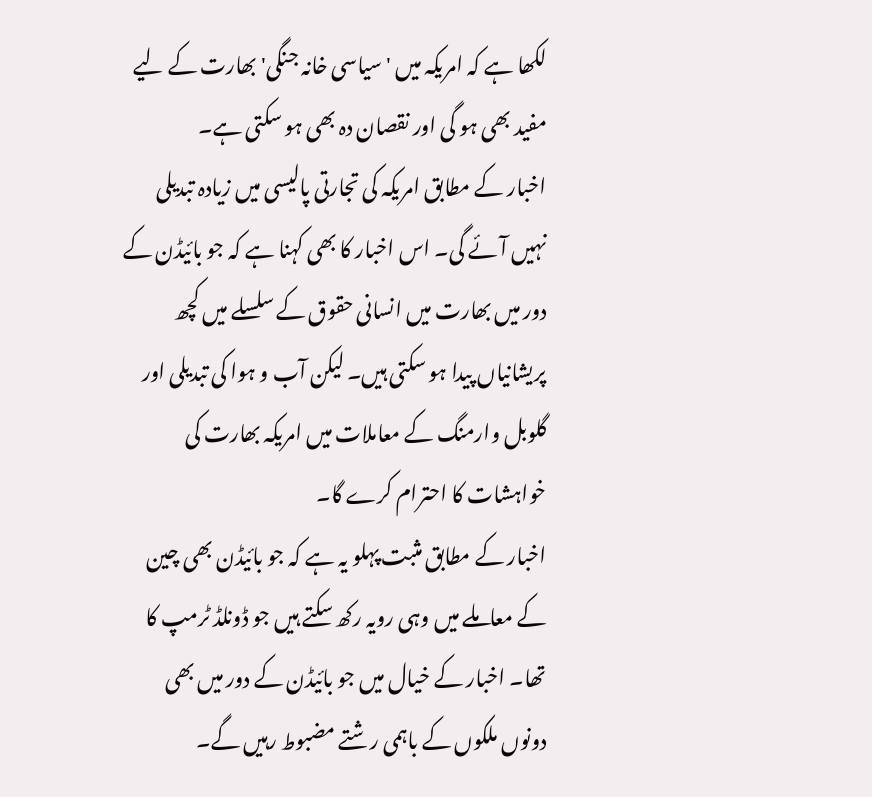لکھا ہے کہ امریکہ میں 'سیاسی خانہ جنگی' بھارت کے لیے مفید بھی ہو گی اور نقصان دہ بھی ہو سکتی ہے۔
اخبار کے مطابق امریکہ کی تجارتی پالیسی میں زیادہ تبدیلی نہیں آئے گی۔ اس اخبار کا بھی کہنا ہے کہ جو بائیڈن کے دور میں بھارت میں انسانی حقوق کے سلسلے میں کچھ پریشانیاں پیدا ہو سکتی ہیں۔ لیکن آب و ہوا کی تبدیلی اور گلوبل وارمنگ کے معاملات میں امریکہ بھارت کی خواہشات کا احترام کرے گا۔
اخبار کے مطابق مثبت پہلو یہ ہے کہ جو بائیڈن بھی چین کے معاملے میں وہی رویہ رکھ سکتے ہیں جو ڈونلڈ ٹرمپ کا تھا۔ اخبار کے خیال میں جو بائیڈن کے دور میں بھی دونوں ملکوں کے باہمی رشتے مضبوط رہیں گے۔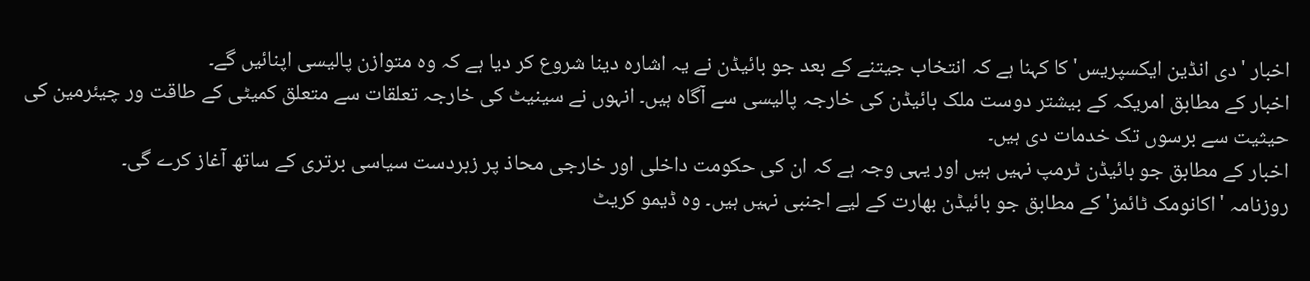اخبار 'دی انڈین ایکسپریس' کا کہنا ہے کہ انتخاب جیتنے کے بعد جو بائیڈن نے یہ اشارہ دینا شروع کر دیا ہے کہ وہ متوازن پالیسی اپنائیں گے۔
اخبار کے مطابق امریکہ کے بیشتر دوست ملک بائیڈن کی خارجہ پالیسی سے آگاہ ہیں۔ انہوں نے سینیٹ کی خارجہ تعلقات سے متعلق کمیٹی کے طاقت ور چیئرمین کی حیثیت سے برسوں تک خدمات دی ہیں۔
اخبار کے مطابق جو بائیڈن ٹرمپ نہیں ہیں اور یہی وجہ ہے کہ ان کی حکومت داخلی اور خارجی محاذ پر زبردست سیاسی برتری کے ساتھ آغاز کرے گی۔
روزنامہ 'اکانومک ٹائمز' کے مطابق جو بائیڈن بھارت کے لیے اجنبی نہیں ہیں۔ وہ ڈیمو کریٹ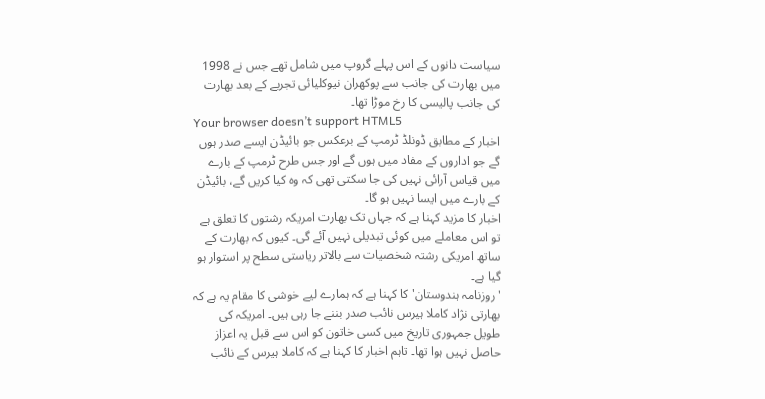سیاست دانوں کے اس پہلے گروپ میں شامل تھے جس نے 1998 میں بھارت کی جانب سے پوکھران نیوکلیائی تجربے کے بعد بھارت کی جانب پالیسی کا رخ موڑا تھا۔
Your browser doesn’t support HTML5
اخبار کے مطابق ڈونلڈ ٹرمپ کے برعکس جو بائیڈن ایسے صدر ہوں گے جو اداروں کے مفاد میں ہوں گے اور جس طرح ٹرمپ کے بارے میں قیاس آرائی نہیں کی جا سکتی تھی کہ وہ کیا کریں گے، بائیڈن کے بارے میں ایسا نہیں ہو گا۔
اخبار کا مزید کہنا ہے کہ جہاں تک بھارت امریکہ رشتوں کا تعلق ہے تو اس معاملے میں کوئی تبدیلی نہیں آئے گی۔ کیوں کہ بھارت کے ساتھ امریکی رشتہ شخصیات سے بالاتر ریاستی سطح پر استوار ہو گیا ہے۔
'روزنامہ ہندوستان' کا کہنا ہے کہ ہمارے لیے خوشی کا مقام یہ ہے کہ بھارتی نژاد کاملا ہیرس نائب صدر بننے جا رہی ہیں۔ امریکہ کی طویل جمہوری تاریخ میں کسی خاتون کو اس سے قبل یہ اعزاز حاصل نہیں ہوا تھا۔ تاہم اخبار کا کہنا ہے کہ کاملا ہیرس کے نائب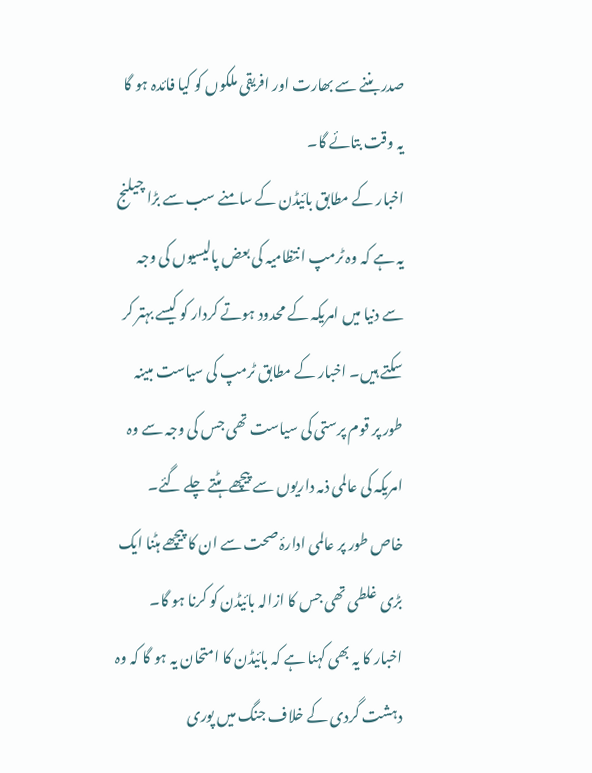صدر بننے سے بھارت اور افریقی ملکوں کو کیا فائدہ ہو گا یہ وقت بتائے گا۔
اخبار کے مطابق بائیڈن کے سامنے سب سے بڑا چیلنج یہ ہے کہ وہ ٹرمپ انتظامیہ کی بعض پالیسیوں کی وجہ سے دنیا میں امریکہ کے محدود ہوتے کردار کو کیسے بہتر کر سکتے ہیں۔ اخبار کے مطابق ٹرمپ کی سیاست مبینہ طور پر قوم پرستی کی سیاست تھی جس کی وجہ سے وہ امریکہ کی عالمی ذمہ داریوں سے پیچھے ہٹتے چلے گئے۔ خاص طور پر عالمی ادارۂ صحت سے ان کا پیچھے ہٹنا ایک بڑی غلطی تھی جس کا ازالہ بائیڈن کو کرنا ہو گا۔
اخبار کا یہ بھی کہنا ہے کہ بائیڈن کا امتحان یہ ہو گا کہ وہ دہشت گردی کے خلاف جنگ میں پوری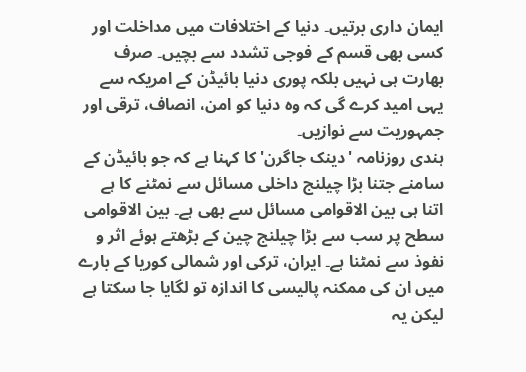ایمان داری برتیں۔ دنیا کے اختلافات میں مداخلت اور کسی بھی قسم کے فوجی تشدد سے بچیں۔ صرف بھارت ہی نہیں بلکہ پوری دنیا بائیڈن کے امریکہ سے یہی امید کرے گی کہ وہ دنیا کو امن، انصاف، ترقی اور جمہوریت سے نوازیں۔
ہندی روزنامہ 'دینک جاگرن' کا کہنا ہے کہ جو بائیڈن کے سامنے جتنا بڑا چیلنج داخلی مسائل سے نمٹنے کا ہے اتنا ہی بین الاقوامی مسائل سے بھی ہے۔ بین الاقوامی سطح پر سب سے بڑا چیلنج چین کے بڑھتے ہوئے اثر و نفوذ سے نمٹنا ہے۔ ایران، ترکی اور شمالی کوریا کے بارے میں ان کی ممکنہ پالیسی کا اندازہ تو لگایا جا سکتا ہے لیکن یہ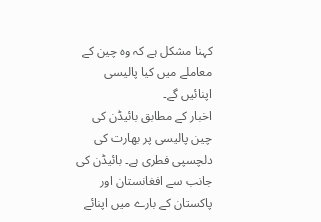کہنا مشکل ہے کہ وہ چین کے معاملے میں کیا پالیسی اپنائیں گے۔
اخبار کے مطابق بائیڈن کی چین پالیسی پر بھارت کی دلچسپی فطری ہے۔ بائیڈن کی جانب سے افغانستان اور پاکستان کے بارے میں اپنائے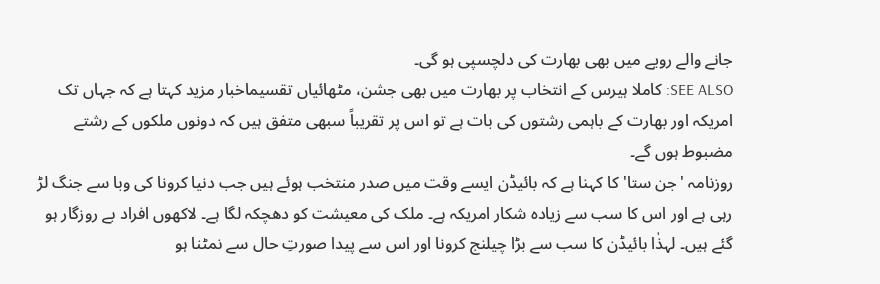جانے والے رویے میں بھی بھارت کی دلچسپی ہو گی۔
SEE ALSO: کاملا ہیرس کے انتخاب پر بھارت میں بھی جشن، مٹھائیاں تقسیماخبار مزید کہتا ہے کہ جہاں تک امریکہ اور بھارت کے باہمی رشتوں کی بات ہے تو اس پر تقریباً سبھی متفق ہیں کہ دونوں ملکوں کے رشتے مضبوط ہوں گے۔
روزنامہ 'جن ستا' کا کہنا ہے کہ بائیڈن ایسے وقت میں صدر منتخب ہوئے ہیں جب دنیا کرونا کی وبا سے جنگ لڑ رہی ہے اور اس کا سب سے زیادہ شکار امریکہ ہے۔ ملک کی معیشت کو دھچکہ لگا ہے۔ لاکھوں افراد بے روزگار ہو گئے ہیں۔ لہذٰا بائیڈن کا سب سے بڑا چیلنج کرونا اور اس سے پیدا صورتِ حال سے نمٹنا ہو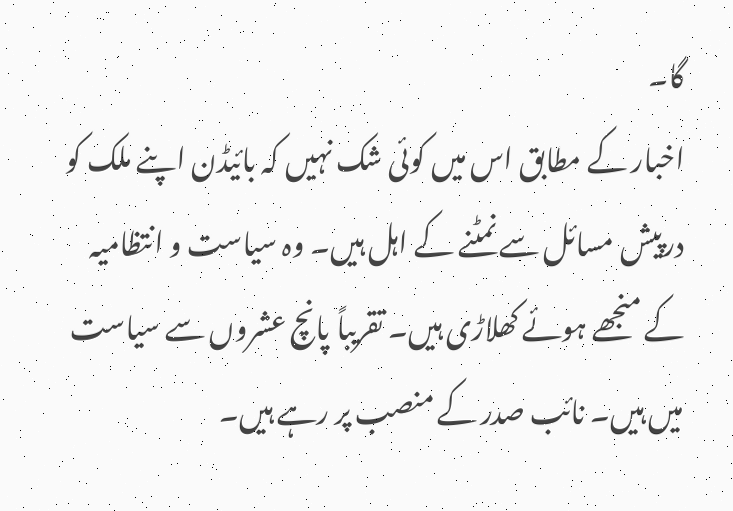گا۔
اخبار کے مطابق اس میں کوئی شک نہیں کہ بائیڈن اپنے ملک کو درپیش مسائل سے نمٹنے کے اہل ہیں۔ وہ سیاست و انتظامیہ کے منجھے ہوئے کھلاڑی ہیں۔ تقریباً پانچ عشروں سے سیاست میں ہیں۔ نائب صدر کے منصب پر رہے ہیں۔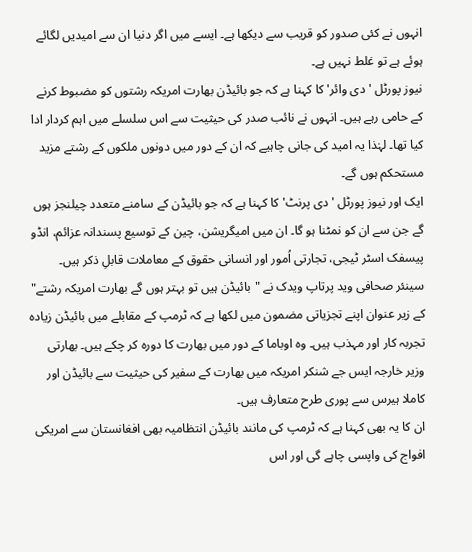انہوں نے کئی صدور کو قریب سے دیکھا ہے۔ ایسے میں اگر دنیا ان سے امیدیں لگائے ہوئے ہے تو غلط نہیں ہے۔
نیوز پورٹل 'دی وائر' کا کہنا ہے کہ جو بائیڈن بھارت امریکہ رشتوں کو مضبوط کرنے کے حامی رہے ہیں۔ انہوں نے نائب صدر کی حیثیت سے اس سلسلے میں اہم کردار ادا کیا تھا۔ لہٰذا یہ امید کی جانی چاہیے کہ ان کے دور میں دونوں ملکوں کے رشتے مزید مستحکم ہوں گے۔
ایک اور نیوز پورٹل 'دی پرنٹ' کا کہنا ہے کہ جو بائیڈن کے سامنے متعدد چیلنجز ہوں گے جن سے ان کو نمٹنا ہو گا۔ ان میں امیگریشن، چین کے توسیع پسندانہ عزائم، انڈو پیسفک اسٹر ٹیجی، تجارتی اُمور اور انسانی حقوق کے معاملات قابلِ ذکر ہیں۔
سینئر صحافی وید پرتاپ ویدک نے "بائیڈن ہیں تو بہتر ہوں گے بھارت امریکہ رشتے" کے زیر عنوان اپنے تجزیاتی مضمون میں لکھا ہے کہ ٹرمپ کے مقابلے میں بائیڈن زیادہ تجربہ کار اور مہذب ہیں۔ وہ اوباما کے دور میں بھارت کا دورہ کر چکے ہیں۔ بھارتی وزیر خارجہ ایس جے شنکر امریکہ میں بھارت کے سفیر کی حیثیت سے بائیڈن اور کاملا ہیرس سے پوری طرح متعارف ہیں۔
ان کا یہ بھی کہنا ہے کہ ٹرمپ کی مانند بائیڈن انتظامیہ بھی افغانستان سے امریکی افواج کی واپسی چاہے گی اور اس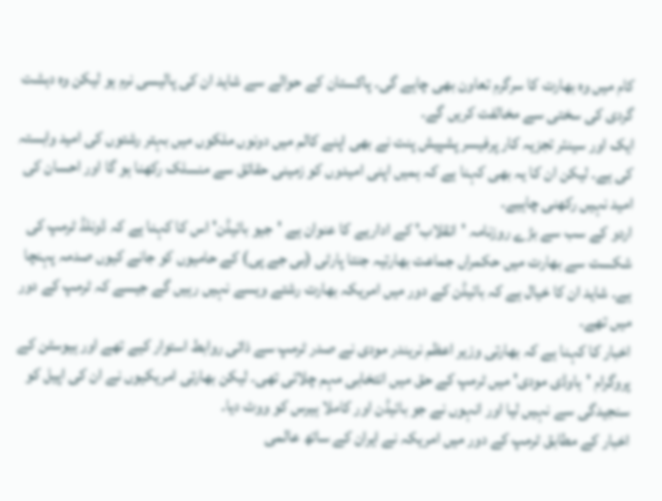کام میں وہ بھارت کا سرگرم تعاون بھی چاہے گی۔ پاکستان کے حوالے سے شاید ان کی پالیسی نرم ہو لیکن وہ دہشت گردی کی سختی سے مخالفت کریں گے۔
ایک اور سینئر تجزیہ کار پرفیسر پشپیش پنت نے بھی اپنے کالم میں دونوں ملکوں میں بہتر رشتوں کی امید وابستہ کی ہے۔ لیکن ان کا یہ بھی کہنا ہے کہ ہمیں اپنی امیدوں کو زمینی حقائق سے منسلک رکھنا ہو گا اور احسان کی امید نہیں رکھنی چاہیے۔
اردو کے سب سے بڑے روزنامہ 'انقلاب' کے اداریے کا عنوان ہے 'جیو بائیڈن' اس کا کہنا ہے کہ ڈونلڈ ٹرمپ کی شکست سے بھارت میں حکمراں جماعت بھارتیہ جنتا پارٹی (بی جے پی) کے حامیوں کو جانے کیوں صدمہ پہنچا ہے۔ شاید ان کا خیال ہے کہ بائیڈن کے دور میں امریکہ بھارت رشتے ویسے نہیں رہیں گے جیسے کہ ٹرمپ کے دور میں تھے۔
اخبار کا کہنا ہے کہ بھارتی وزیر اعظم نریندر مودی نے صدر ٹرمپ سے ذاتی روابط استوار کیے تھے اور ہیوسٹن کے پروگرام 'ہاوڈی مودی' میں ٹرمپ کے حق میں انتخابی مہم چلائی تھی۔ لیکن بھارتی امریکیوں نے ان کی اپیل کو سنجیدگی سے نہیں لیا اور انہوں نے جو بائیڈن اور کاملا ہیرس کو ووٹ دیا۔
اخبار کے مطابق ٹرمپ کے دور میں امریکہ نے ایران کے ساتھ عالمی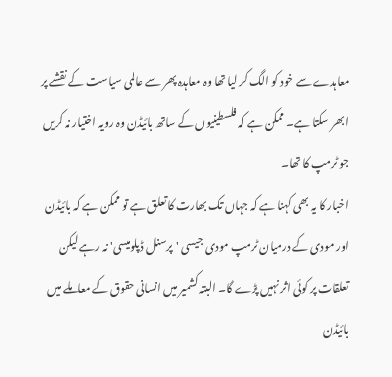معاہدے سے خود کو الگ کر لیا تھا وہ معاہدہ پھر سے عالمی سیاست کے نقشے پر ابھر سکتا ہے۔ ممکن ہے کہ فلسطینیوں کے ساتھ بائیڈن وہ رویہ اختیار نہ کریں جو ٹرمپ کا تھا۔
اخبار کا یہ بھی کہنا ہے کہ جہاں تک بھارت کا تعلق ہے تو ممکن ہے کہ بائیڈن اور مودی کے درمیان ٹرمپ مودی جیسی 'پرسنل ڈپلومیسی' نہ رہے لیکن تعلقات پر کوئی اثر نہیں پڑے گا۔ البتہ کشمیر میں انسانی حقوق کے معاملے میں بائیڈن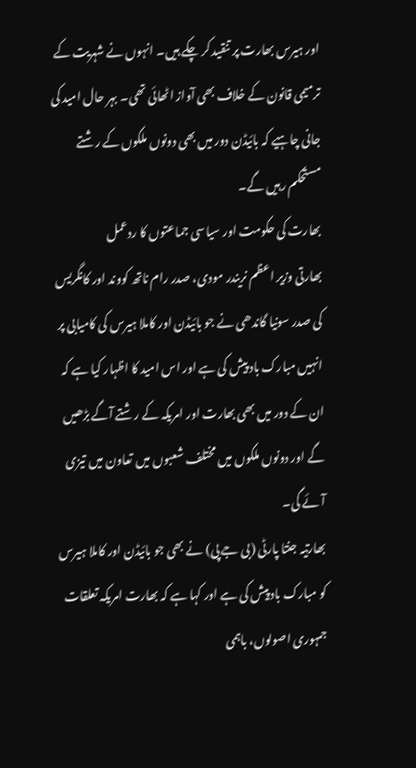اور ہیرس بھارت پر تنقید کر چکے ہیں۔ انہوں نے شہریت کے ترمیمی قانون کے خلاف بھی آواز اٹھائی تھی۔ بہر حال امید کی جانی چاہیے کہ بائیڈن دور میں بھی دونوں ملکوں کے رشتے مستحکم رہیں گے۔
بھارت کی حکومت اور سیاسی جماعتوں کا ردعمل
بھارتی وزیر اعظم نریندر مودی، صدر رام ناتھ کووند اور کانگریس کی صدر سونیا گاندھی نے جو بائیڈن اور کاملا ہیرس کی کامیابی پر انہیں مبارک باد پیش کی ہے اور اس امید کا اظہار کیا ہے کہ ان کے دور میں بھی بھارت اور امریکہ کے رشتے آگے بڑھیں گے اور دونوں ملکوں میں مختلف شعبوں میں تعاون میں تیزی آئے گی۔
بھارتیہ جنتا پارٹی (بی جے پی) نے بھی جو بائیڈن اور کاملا ہیرس کو مبارک باد پیش کی ہے اور کہا ہے کہ بھارت امریکہ تعلقات جمہوری اصولوں، باہمی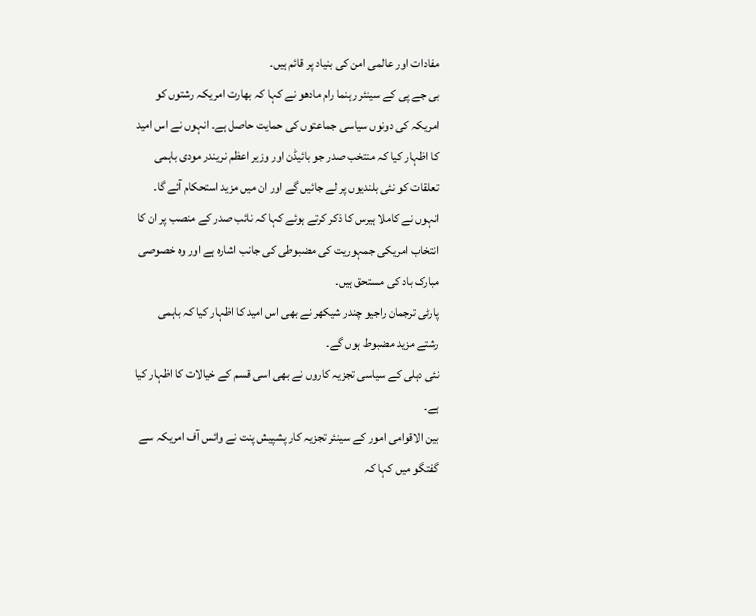مفادات اور عالمی امن کی بنیاد پر قائم ہیں۔
بی جے پی کے سینئر رہنما رام مادھو نے کہا کہ بھارت امریکہ رشتوں کو امریکہ کی دونوں سیاسی جماعتوں کی حمایت حاصل ہے۔ انہوں نے اس امید کا اظہار کیا کہ منتخب صدر جو بائیڈن اور وزیر اعظم نریندر مودی باہمی تعلقات کو نئی بلندیوں پر لے جائیں گے اور ان میں مزید استحکام آئے گا۔
انہوں نے کاملا ہیرس کا ذکر کرتے ہوئے کہا کہ نائب صدر کے منصب پر ان کا انتخاب امریکی جمہوریت کی مضبوطی کی جانب اشارہ ہے اور وہ خصوصی مبارک باد کی مستحق ہیں۔
پارٹی ترجمان راجیو چندر شیکھر نے بھی اس امید کا اظہار کیا کہ باہمی رشتے مزید مضبوط ہوں گے۔
نئی دہلی کے سیاسی تجزیہ کاروں نے بھی اسی قسم کے خیالات کا اظہار کیا ہے۔
بین الاقوامی امور کے سینئر تجزیہ کار پشپیش پنت نے وائس آف امریکہ سے گفتگو میں کہا کہ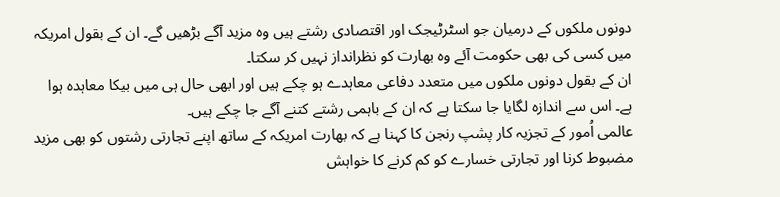دونوں ملکوں کے درمیان جو اسٹرٹیجک اور اقتصادی رشتے ہیں وہ مزید آگے بڑھیں گے۔ ان کے بقول امریکہ میں کسی کی بھی حکومت آئے وہ بھارت کو نظرانداز نہیں کر سکتا۔
ان کے بقول دونوں ملکوں میں متعدد دفاعی معاہدے ہو چکے ہیں اور ابھی حال ہی میں بیکا معاہدہ ہوا ہے۔ اس سے اندازہ لگایا جا سکتا ہے کہ ان کے باہمی رشتے کتنے آگے جا چکے ہیں۔
عالمی اُمور کے تجزیہ کار پشپ رنجن کا کہنا ہے کہ بھارت امریکہ کے ساتھ اپنے تجارتی رشتوں کو بھی مزید مضبوط کرنا اور تجارتی خسارے کو کم کرنے کا خواہش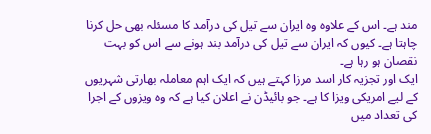مند ہے۔ اس کے علاوہ وہ ایران سے تیل کی درآمد کا مسئلہ بھی حل کرنا چاہتا ہے۔ کیوں کہ ایران سے تیل کی درآمد بند ہونے سے اس کو بہت نقصان ہو رہا ہے۔
ایک اور تجزیہ کار اسد مرزا کہتے ہیں کہ ایک اہم معاملہ بھارتی شہریوں کے لیے امریکی ویزا کا ہے۔ جو بائیڈن نے اعلان کیا ہے کہ وہ ویزوں کے اجرا کی تعداد میں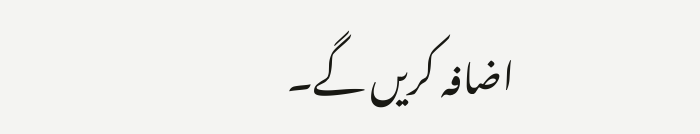اضافہ کریں گے۔